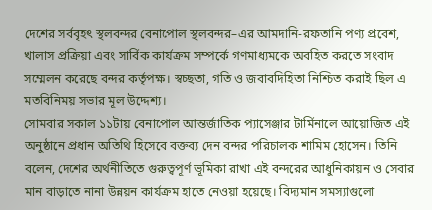দেশের সর্ববৃহৎ স্থলবন্দর বেনাপোল স্থলবন্দর–এর আমদানি-রফতানি পণ্য প্রবেশ, খালাস প্রক্রিয়া এবং সার্বিক কার্যক্রম সম্পর্কে গণমাধ্যমকে অবহিত করতে সংবাদ সম্মেলন করেছে বন্দর কর্তৃপক্ষ। স্বচ্ছতা, গতি ও জবাবদিহিতা নিশ্চিত করাই ছিল এ মতবিনিময় সভার মূল উদ্দেশ্য।
সোমবার সকাল ১১টায় বেনাপোল আন্তর্জাতিক প্যাসেঞ্জার টার্মিনালে আয়োজিত এই অনুষ্ঠানে প্রধান অতিথি হিসেবে বক্তব্য দেন বন্দর পরিচালক শামিম হোসেন। তিনি বলেন, দেশের অর্থনীতিতে গুরুত্বপূর্ণ ভূমিকা রাখা এই বন্দরের আধুনিকায়ন ও সেবার মান বাড়াতে নানা উন্নয়ন কার্যক্রম হাতে নেওয়া হয়েছে। বিদ্যমান সমস্যাগুলো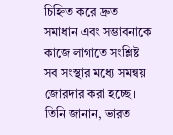চিহ্নিত করে দ্রুত সমাধান এবং সম্ভাবনাকে কাজে লাগাতে সংশ্লিষ্ট সব সংস্থার মধ্যে সমন্বয় জোরদার করা হচ্ছে।
তিনি জানান, ভারত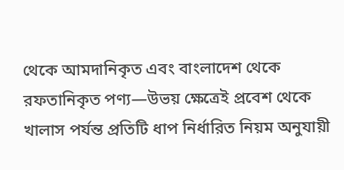থেকে আমদানিকৃত এবং বাংলাদেশ থেকে রফতানিকৃত পণ্য—উভয় ক্ষেত্রেই প্রবেশ থেকে খালাস পর্যন্ত প্রতিটি ধাপ নির্ধারিত নিয়ম অনুযায়ী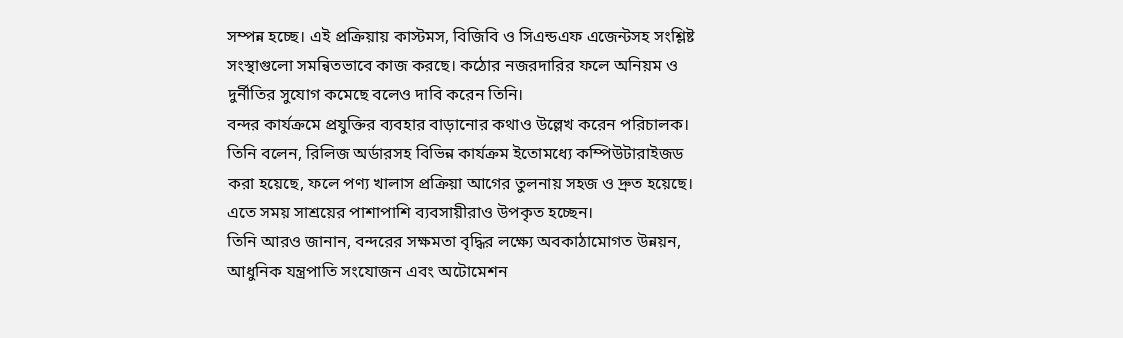সম্পন্ন হচ্ছে। এই প্রক্রিয়ায় কাস্টমস, বিজিবি ও সিএন্ডএফ এজেন্টসহ সংশ্লিষ্ট সংস্থাগুলো সমন্বিতভাবে কাজ করছে। কঠোর নজরদারির ফলে অনিয়ম ও দুর্নীতির সুযোগ কমেছে বলেও দাবি করেন তিনি।
বন্দর কার্যক্রমে প্রযুক্তির ব্যবহার বাড়ানোর কথাও উল্লেখ করেন পরিচালক। তিনি বলেন, রিলিজ অর্ডারসহ বিভিন্ন কার্যক্রম ইতোমধ্যে কম্পিউটারাইজড করা হয়েছে, ফলে পণ্য খালাস প্রক্রিয়া আগের তুলনায় সহজ ও দ্রুত হয়েছে। এতে সময় সাশ্রয়ের পাশাপাশি ব্যবসায়ীরাও উপকৃত হচ্ছেন।
তিনি আরও জানান, বন্দরের সক্ষমতা বৃদ্ধির লক্ষ্যে অবকাঠামোগত উন্নয়ন, আধুনিক যন্ত্রপাতি সংযোজন এবং অটোমেশন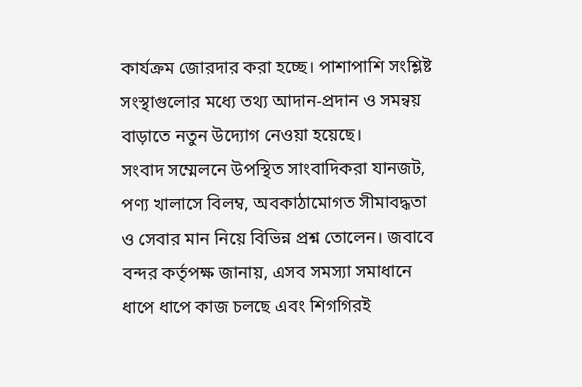কার্যক্রম জোরদার করা হচ্ছে। পাশাপাশি সংশ্লিষ্ট সংস্থাগুলোর মধ্যে তথ্য আদান-প্রদান ও সমন্বয় বাড়াতে নতুন উদ্যোগ নেওয়া হয়েছে।
সংবাদ সম্মেলনে উপস্থিত সাংবাদিকরা যানজট, পণ্য খালাসে বিলম্ব, অবকাঠামোগত সীমাবদ্ধতা ও সেবার মান নিয়ে বিভিন্ন প্রশ্ন তোলেন। জবাবে বন্দর কর্তৃপক্ষ জানায়, এসব সমস্যা সমাধানে ধাপে ধাপে কাজ চলছে এবং শিগগিরই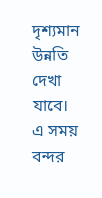দৃশ্যমান উন্নতি দেখা যাবে।
এ সময় বন্দর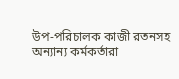উপ-পরিচালক কাজী রতনসহ অন্যান্য কর্মকর্তারা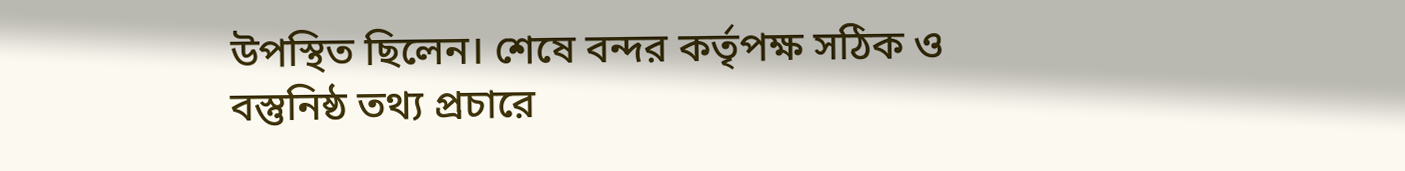উপস্থিত ছিলেন। শেষে বন্দর কর্তৃপক্ষ সঠিক ও বস্তুনিষ্ঠ তথ্য প্রচারে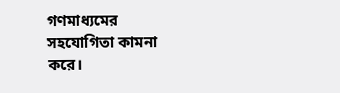গণমাধ্যমের সহযোগিতা কামনা করে।